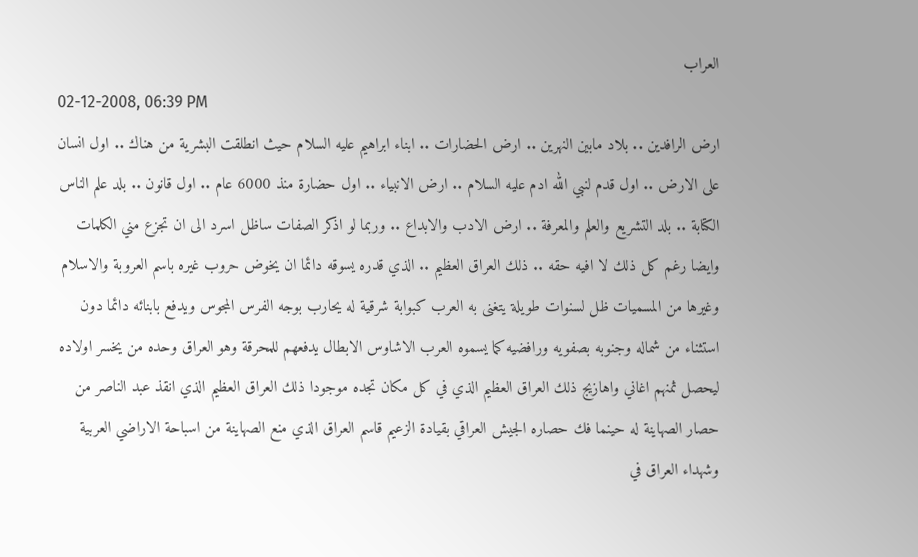العراب
02-12-2008, 06:39 PM
ارض الرافدين .. بلاد مابين النهرين .. ارض الحضارات .. ابناء ابراهيم عليه السلام حيث انطلقت البشرية من هناك .. اول انسان على الارض .. اول قدم لنبي الله ادم عليه السلام .. ارض الانبياء .. اول حضارة منذ 6000 عام .. اول قانون .. بلد علم الناس الكتابة .. بلد التشريع والعلم والمعرفة .. ارض الادب والابداع .. وربما لو اذكر الصفات ساظل اسرد الى ان تجزع مني الكلمات وايضا رغم كل ذلك لا افيه حقه .. ذلك العراق العظيم .. الذي قدره يسوقه دائما ان يخوض حروب غيره باسم العروبة والاسلام وغيرها من المسميات ظل لسنوات طويلة يتغنى به العرب كبوابة شرقية له يحارب بوجه الفرس المجوس ويدفع بابنائه دائما دون استثناء من شماله وجنوبه بصفويه ورافضيه كما يسموه العرب الاشاوس الابطال يدفعهم للمحرقة وهو العراق وحده من يخسر اولاده ليحصل ثمنهم اغاني واهازيج ذلك العراق العظيم الذي في كل مكان تجده موجودا ذلك العراق العظيم الذي انقذ عبد الناصر من حصار الصهاينة له حينما فك حصاره الجيش العراقي بقيادة الزعيم قاسم العراق الذي منع الصهاينة من اسباحة الاراضي العربية وشهداء العراق في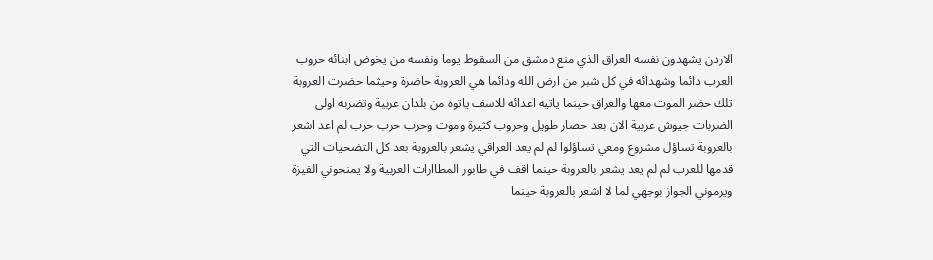الاردن يشهدون نفسه العراق الذي منع دمشق من السقوط يوما ونفسه من يخوض ابنائه حروب العرب دائما وشهدائه في كل شبر من ارض الله ودائما هي العروبة حاضرة وحيثما حضرت العروبة تلك حضر الموت معها والعراق حينما ياتيه اعدائه للاسف ياتوه من بلدان عربية وتضربه اولى الضربات جيوش عربية الان بعد حصار طويل وحروب كثيرة وموت وحرب حرب حرب لم اعد اشعر بالعروبة تساؤل مشروع ومعي تساؤلوا لم لم يعد العراقي يشعر بالعروبة بعد كل التضحيات التي قدمها للعرب لم لم يعد يشعر بالعروبة حينما اقف في طابور المطاارات العربية ولا يمنحوني الفيزة ويرموني الجواز بوجهي لما لا اشعر بالعروبة حينما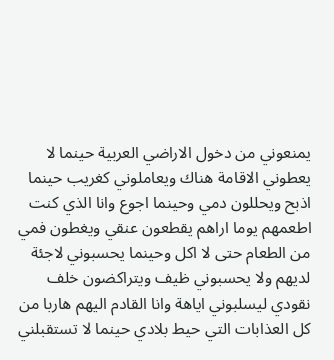يمنعوني من دخول الاراضي العربية حينما لا يعطوني الاقامة هناك ويعاملوني كغريب حينما اذبح ويحللون دمي وحينما اجوع وانا الذي كنت اطعمهم يوما اراهم يقطعون عنقي ويغطون فمي من الطعام حتى لا اكل وحينما يحسبوني لاجئة لديهم ولا يحسبوني ظيف ويتراكضون خلف نقودي ليسلبوني اياهة وانا القادم اليهم هاربا من كل العذابات التي حيط بلادي حينما لا تستقبلني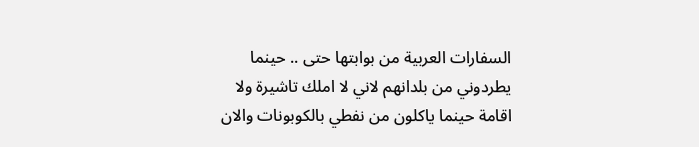السفارات العربية من بوابتها حتى .. حينما يطردوني من بلدانهم لاني لا املك تاشيرة ولا اقامة حينما ياكلون من نفطي بالكوبونات والان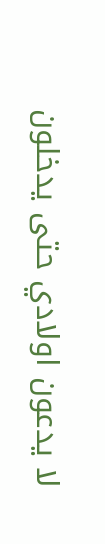لا يدعون اولادي حتى يدخلون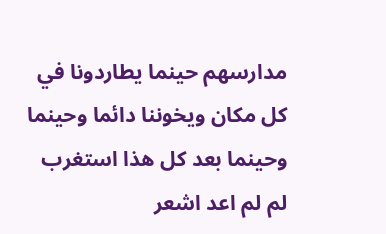مدارسهم حينما يطاردونا في كل مكان ويخوننا دائما وحينما وحينما بعد كل هذا استغرب لم لم اعد اشعر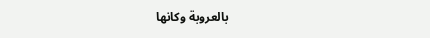بالعروبة وكانها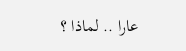عارا .. لماذا ؟